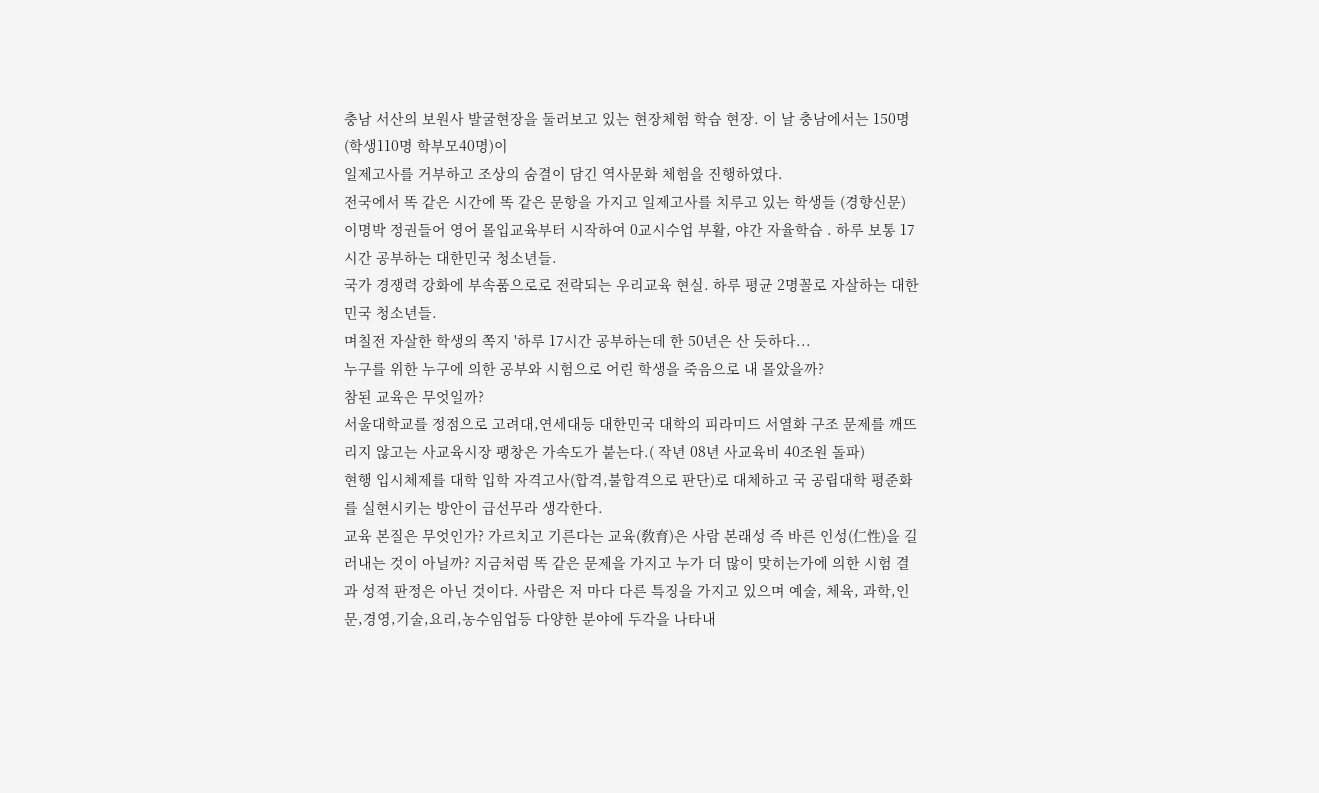충남 서산의 보원사 발굴현장을 둘러보고 있는 현장체험 학습 현장. 이 날 충남에서는 150명(학생110명 학부모40명)이
일제고사를 거부하고 조상의 숨결이 담긴 역사문화 체험을 진행하였다.
전국에서 똑 같은 시간에 똑 같은 문항을 가지고 일제고사를 치루고 있는 학생들 (경향신문)
이명박 정권들어 영어 몰입교육부터 시작하여 0교시수업 부활, 야간 자율학습 . 하루 보통 17시간 공부하는 대한민국 청소년들.
국가 경쟁력 강화에 부속품으로로 전락되는 우리교육 현실. 하루 평균 2명꼴로 자살하는 대한민국 청소년들.
며칠전 자살한 학생의 쪽지 '하루 17시간 공부하는데 한 50년은 산 듯하다...
누구를 위한 누구에 의한 공부와 시험으로 어린 학생을 죽음으로 내 몰았을까?
참된 교육은 무엇일까?
서울대학교를 정점으로 고려대,연세대등 대한민국 대학의 피라미드 서열화 구조 문제를 깨뜨리지 않고는 사교육시장 팽창은 가속도가 붙는다.( 작년 08년 사교육비 40조원 돌파)
현행 입시체제를 대학 입학 자격고사(합격,불합격으로 판단)로 대체하고 국 공립대학 평준화를 실현시키는 방안이 급선무라 생각한다.
교육 본질은 무엇인가? 가르치고 기른다는 교육(敎育)은 사람 본래성 즉 바른 인성(仁性)을 길러내는 것이 아닐까? 지금처럼 똑 같은 문제을 가지고 누가 더 많이 맞히는가에 의한 시험 결과 성적 판정은 아닌 것이다. 사람은 저 마다 다른 특징을 가지고 있으며 예술, 체육, 과학,인문,경영,기술,요리,농수임업등 다양한 분야에 두각을 나타내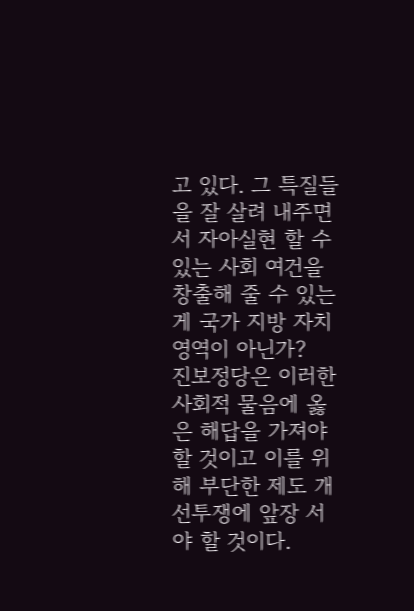고 있다. 그 특질들을 잘 살려 내주면서 자아실현 할 수 있는 사회 여건을 창출해 줄 수 있는게 국가 지방 자치 영역이 아닌가?
진보정당은 이러한 사회적 물음에 옳은 해답을 가져야 할 것이고 이를 위해 부단한 제도 개선투쟁에 앞장 서야 할 것이다.